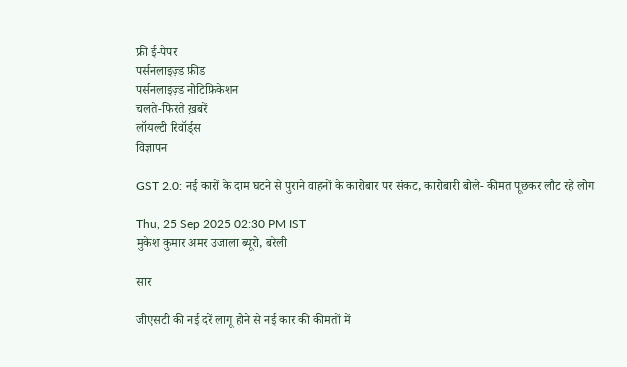फ्री ई-पेपर
पर्सनलाइज़्ड फ़ीड
पर्सनलाइज़्ड नोटिफ़िकेशन
चलते-फिरते ख़बरें
लॉयल्टी रिवॉर्ड्स
विज्ञापन

GST 2.0: नई कारों के दाम घटने से पुराने वाहनों के कारोबार पर संकट, कारोबारी बोले- कीमत पूछकर लौट रहे लोग

Thu, 25 Sep 2025 02:30 PM IST
मुकेश कुमार अमर उजाला ब्यूरो, बरेली

सार

जीएसटी की नई दरें लागू होने से नई कार की कीमतों में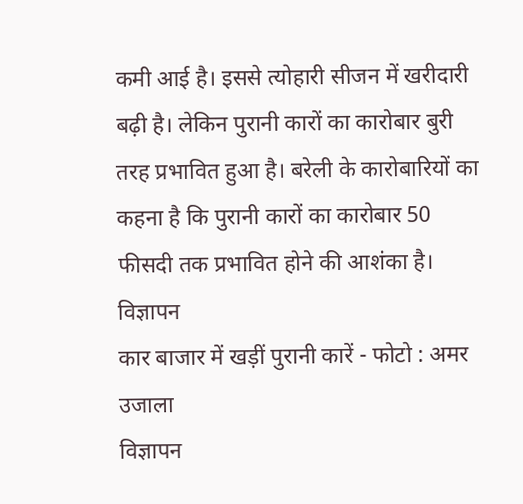कमी आई है। इससे त्योहारी सीजन में खरीदारी बढ़ी है। लेकिन पुरानी कारों का कारोबार बुरी तरह प्रभावित हुआ है। बरेली के कारोबारियों का कहना है कि पुरानी कारों का कारोबार 50 फीसदी तक प्रभावित होने की आशंका है।
विज्ञापन
कार बाजार में खड़ीं पुरानी कारें - फोटो : अमर उजाला
विज्ञापन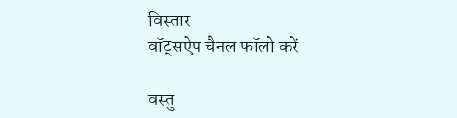विस्तार
वॉट्सऐप चैनल फॉलो करें

वस्तु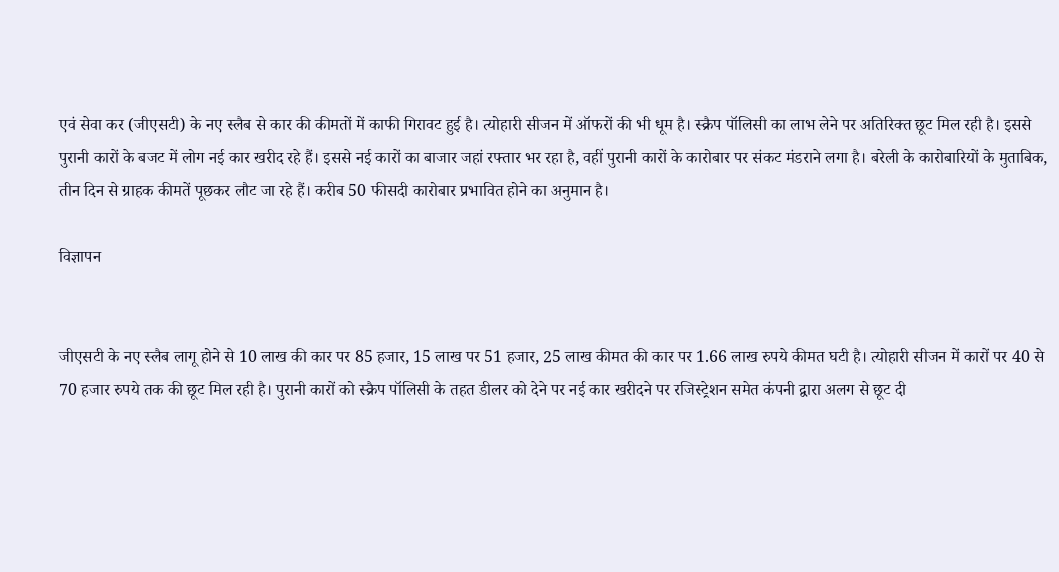एवं सेवा कर (जीएसटी) के नए स्लैब से कार की कीमतों में काफी गिरावट हुई है। त्योहारी सीजन में ऑफरों की भी धूम है। स्क्रैप पॉलिसी का लाभ लेने पर अतिरिक्त छूट मिल रही है। इससे पुरानी कारों के बजट में लोग नई कार खरीद रहे हैं। इससे नई कारों का बाजार जहां रफ्तार भर रहा है, वहीं पुरानी कारों के कारोबार पर संकट मंडराने लगा है। बरेली के कारोबारियों के मुताबिक, तीन दिन से ग्राहक कीमतें पूछकर लौट जा रहे हैं। करीब 50 फीसदी कारोबार प्रभावित होने का अनुमान है।

विज्ञापन


जीएसटी के नए स्लैब लागू होने से 10 लाख की कार पर 85 हजार, 15 लाख पर 51 हजार, 25 लाख कीमत की कार पर 1.66 लाख रुपये कीमत घटी है। त्योहारी सीजन में कारों पर 40 से 70 हजार रुपये तक की छूट मिल रही है। पुरानी कारों को स्क्रैप पॉलिसी के तहत डीलर को देने पर नई कार खरीदने पर रजिस्ट्रेशन समेत कंपनी द्वारा अलग से छूट दी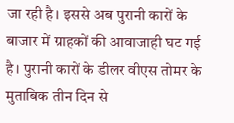जा रही है। इससे अब पुरानी कारों के बाजार में ग्राहकों की आवाजाही घट गई है। पुरानी कारों के डीलर वीएस तोमर के मुताबिक तीन दिन से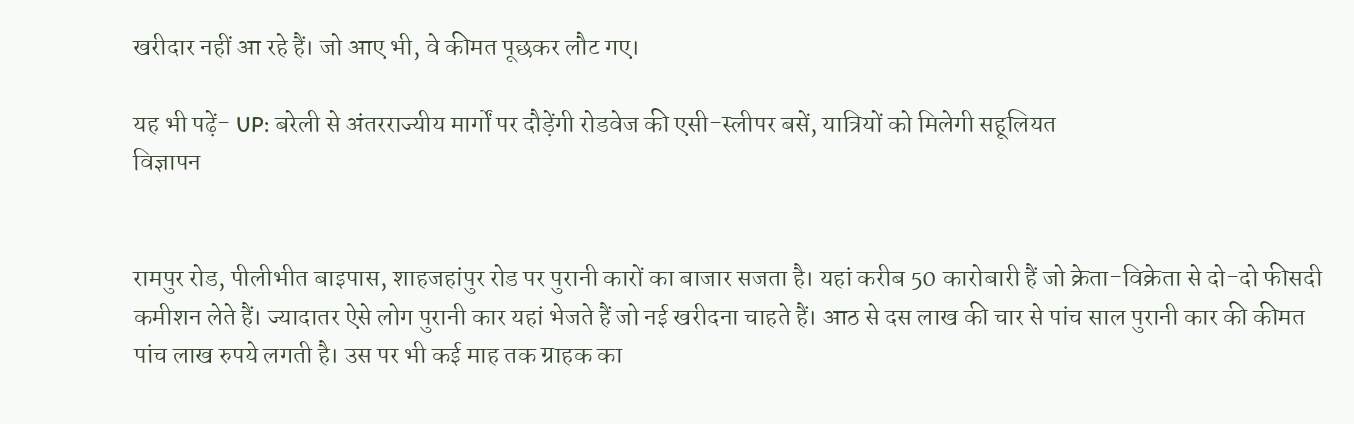खरीदार नहीं आ रहे हैं। जो आए भी, वे कीमत पूछकर लौट गए।

यह भी पढ़ें- UP: बरेली से अंतरराज्यीय मार्गों पर दौड़ेंगी रोडवेज की एसी-स्लीपर बसें, यात्रियों को मिलेगी सहूलियत
विज्ञापन


रामपुर रोड, पीलीभीत बाइपास, शाहजहांपुर रोड पर पुरानी कारों का बाजार सजता है। यहां करीब 50 कारोबारी हैं जो क्रेता-विक्रेता से दो-दो फीसदी कमीशन लेते हैं। ज्यादातर ऐसे लोग पुरानी कार यहां भेजते हैं जो नई खरीदना चाहते हैं। आठ से दस लाख की चार से पांच साल पुरानी कार की कीमत पांच लाख रुपये लगती है। उस पर भी कई माह तक ग्राहक का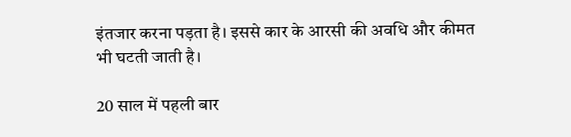इंतजार करना पड़ता है। इससे कार के आरसी की अवधि और कीमत भी घटती जाती है।

20 साल में पहली बार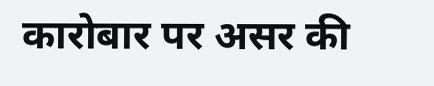कारोबार पर असर की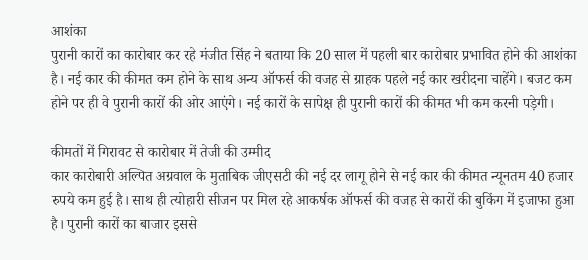आशंका
पुरानी कारों का कारोबार कर रहे मंजीत सिंह ने बताया कि 20 साल में पहली बार कारोबार प्रभावित होने की आशंका है। नई कार की कीमत कम होने के साथ अन्य ऑफर्स की वजह से ग्राहक पहले नई कार खरीदना चाहेंगे। बजट कम होने पर ही वे पुरानी कारों की ओर आएंगे। नई कारों के सापेक्ष ही पुरानी कारों की कीमत भी कम करनी पड़ेगी।

कीमतों में गिरावट से कारोबार में तेजी की उम्मीद
कार कारोबारी अल्पित अग्रवाल के मुताबिक जीएसटी की नई दर लागू होने से नई कार की कीमत न्यूनतम 40 हजार रुपये कम हुई है। साथ ही त्योहारी सीजन पर मिल रहे आकर्षक ऑफर्स की वजह से कारों की बुकिंग में इजाफा हुआ है। पुरानी कारों का बाजार इससे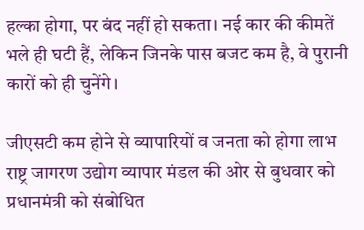हल्का होगा, पर बंद नहीं हो सकता। नई कार की कीमतें भले ही घटी हैं, लेकिन जिनके पास बजट कम है, वे पुरानी कारों को ही चुनेंगे।

जीएसटी कम होने से व्यापारियों व जनता को होगा लाभ
राष्ट्र जागरण उद्योग व्यापार मंडल की ओर से बुधवार को प्रधानमंत्री को संबोधित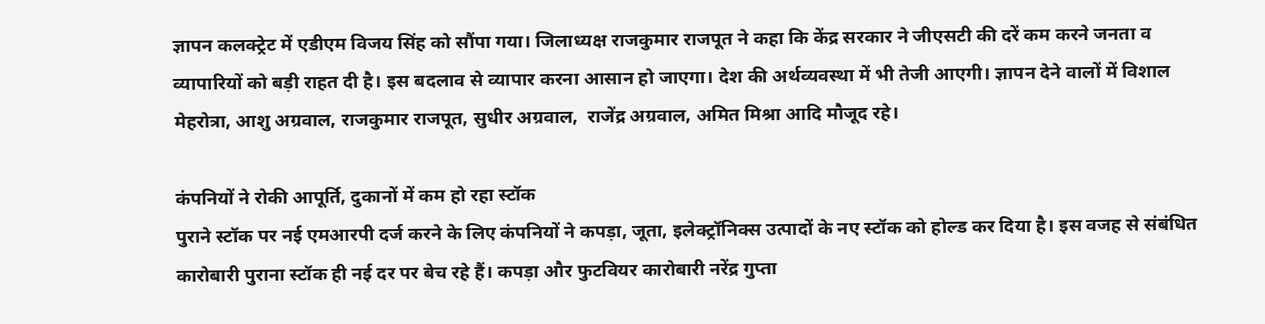ज्ञापन कलक्ट्रेट में एडीएम विजय सिंह को सौंपा गया। जिलाध्यक्ष राजकुमार राजपूत ने कहा कि केंद्र सरकार ने जीएसटी की दरें कम करने जनता व व्यापारियों को बड़ी राहत दी है। इस बदलाव से व्यापार करना आसान हो जाएगा। देश की अर्थव्यवस्था में भी तेजी आएगी। ज्ञापन देने वालों में विशाल मेहरोत्रा, आशु अग्रवाल, राजकुमार राजपूत, सुधीर अग्रवाल,  राजेंद्र अग्रवाल, अमित मिश्रा आदि मौजूद रहे।

कंपनियों ने रोकी आपूर्ति, दुकानों में कम हो रहा स्टॉक
पुराने स्टॉक पर नई एमआरपी दर्ज करने के लिए कंपनियों ने कपड़ा, जूता, इलेक्ट्रॉनिक्स उत्पादों के नए स्टॉक को होल्ड कर दिया है। इस वजह से संबंधित कारोबारी पुराना स्टॉक ही नई दर पर बेच रहे हैं। कपड़ा और फुटवियर कारोबारी नरेंद्र गुप्ता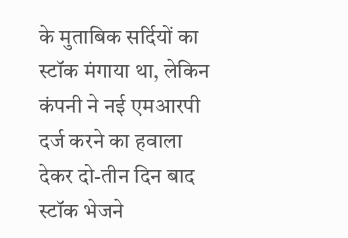के मुताबिक सर्दियों का स्टॉक मंगाया था, लेकिन कंपनी ने नई एमआरपी दर्ज करने का हवाला देकर दो-तीन दिन बाद स्टॉक भेजने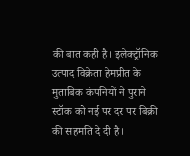की बात कही है। इलेक्ट्रॉनिक उत्पाद विक्रेता हेमप्रीत के मुताबिक कंपनियों ने पुराने स्टॉक को नई पर दर पर बिक्री की सहमति दे दी है।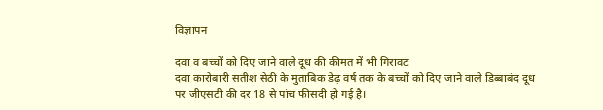विज्ञापन

दवा व बच्चों को दिए जाने वाले दूध की कीमत में भी गिरावट
दवा कारोबारी सतीश सेठी के मुताबिक डेढ़ वर्ष तक के बच्चों को दिए जाने वाले डिब्बाबंद दूध पर जीएसटी की दर 18 से पांच फीसदी हो गई है।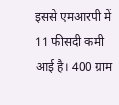इससे एमआरपी में 11 फीसदी कमी आई है। 400 ग्राम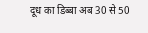दूध का डिब्बा अब 30 से 50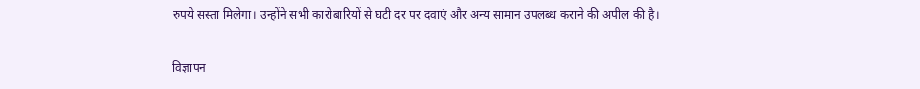रुपये सस्ता मिलेगा। उन्होंने सभी कारोबारियों से घटी दर पर दवाएं और अन्य सामान उपलब्ध कराने की अपील की है।

विज्ञापन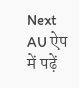Next
AU ऐप में पढ़ें